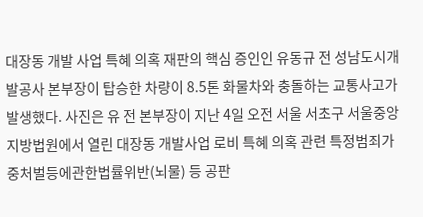대장동 개발 사업 특혜 의혹 재판의 핵심 증인인 유동규 전 성남도시개발공사 본부장이 탑승한 차량이 8.5톤 화물차와 충돌하는 교통사고가 발생했다. 사진은 유 전 본부장이 지난 4일 오전 서울 서초구 서울중앙지방법원에서 열린 대장동 개발사업 로비 특혜 의혹 관련 특정범죄가중처벌등에관한법률위반(뇌물) 등 공판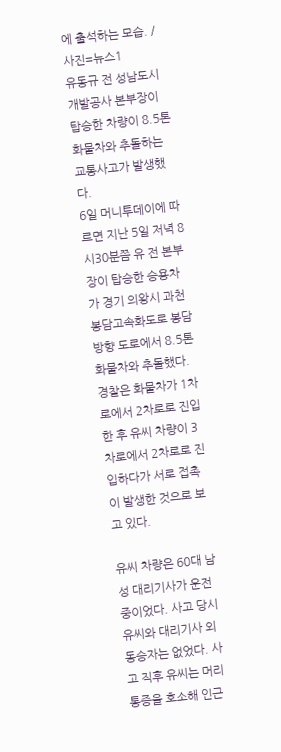에 출석하는 모습. /사진=뉴스1
유동규 전 성남도시개발공사 본부장이 탑승한 차량이 8.5톤 화물차와 추돌하는 교통사고가 발생했다.
6일 머니투데이에 따르면 지난 5일 저녁 8시30분쯤 유 전 본부장이 탑승한 승용차가 경기 의왕시 과천봉담고속화도로 봉담방향 도로에서 8.5톤 화물차와 추돌했다. 경찰은 화물차가 1차로에서 2차로로 진입한 후 유씨 차량이 3차로에서 2차로로 진입하다가 서로 접촉이 발생한 것으로 보고 있다.

유씨 차량은 60대 남성 대리기사가 운전 중이었다. 사고 당시 유씨와 대리기사 외 동승자는 없었다. 사고 직후 유씨는 머리 통증을 호소해 인근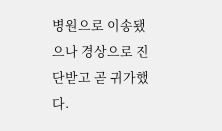병원으로 이송됐으나 경상으로 진단받고 곧 귀가했다.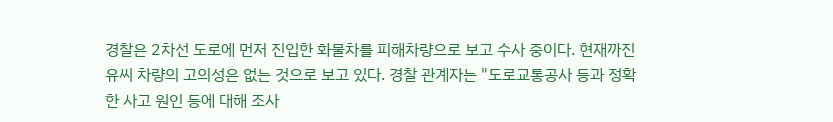경찰은 2차선 도로에 먼저 진입한 화물차를 피해차량으로 보고 수사 중이다. 현재까진 유씨 차량의 고의성은 없는 것으로 보고 있다. 경찰 관계자는 "도로교통공사 등과 정확한 사고 원인 등에 대해 조사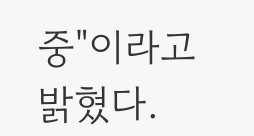중"이라고 밝혔다.